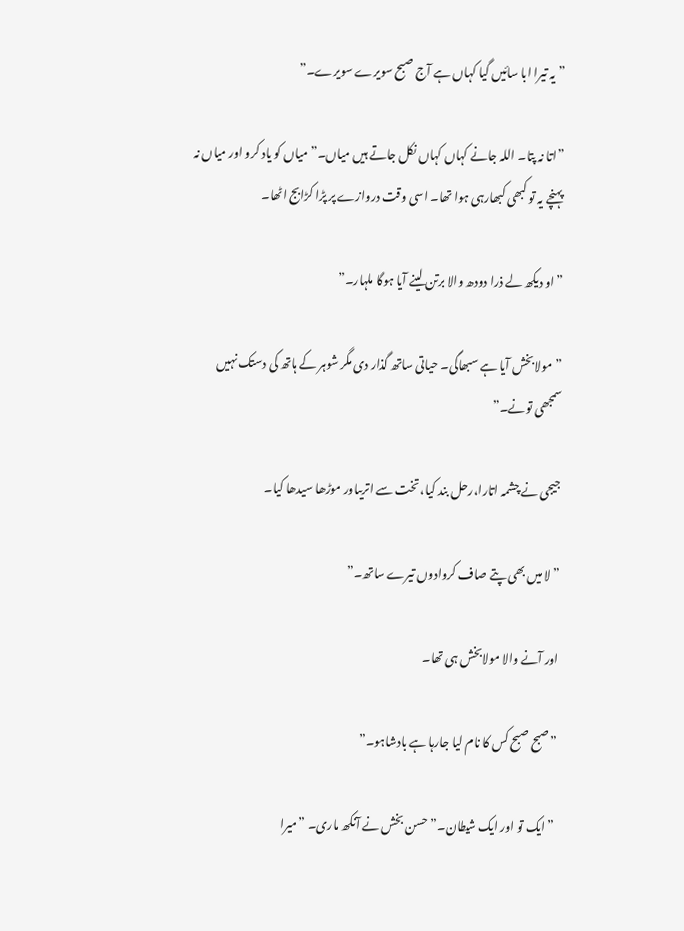”یہ تیرا ابا سائیں گیا کہاں ہے آج صبح سویرے سویرے۔”

”اتا نہ پتا۔ اللہ جانے کہاں کہاں نکل جاتے ہیں میاں۔” میاں کو یاد کرو اور میاں نہ پہنچے یہ تو کبھی کبھارہی ہوا تھا۔ اسی وقت دروازے پر پڑا کڑابج اٹھا۔

”او دیکھ لے ذرا دودھ والا برتن لینے آیا ہوگا ملہار۔”

”مولابخش آیا ہے سبھاگی۔ حیاتی ساتھ گذار دی مگر شوہر کے ہاتھ کی دستک نہیں سمجھی تونے۔”

جیجی نے چشمہ اتارا،رحل بند کیا، تخت سے اتریںاور موڑھا سیدھا کیا۔

”لا میں بھی پتے صاف کروادوں تیرے ساتھ۔”

اور آنے والا مولابخش ہی تھا۔

”صبح صبح کس کا نام لیا جارہا ہے بادشاہو۔”

 ”ایک تو اور ایک شیطان۔” حسن بخش نے آنکھ ماری۔ ”میرا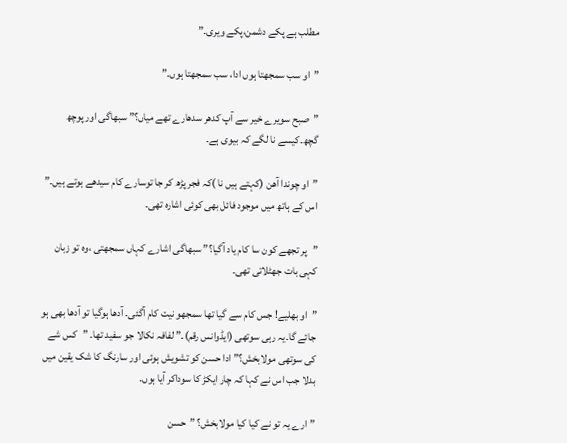مطلب ہے پکے دشمن،پکے ویری۔”

”او سب سمجھتا ہوں ادا، سب سمجھتا ہوں۔”

”صبح سویرے خیر سے آپ کدھر سدھارے تھے میاں؟” سبھاگی اور پوچھ گچھ۔کیسے نا لگے کہ بیوی ہے۔

”او چوندا آھن (کہتے ہیں نا )کہ فجر پڑھ کر جا توسارے کام سیدھے ہوتے ہیں۔” اس کے ہاتھ میں موجود فائل بھی کوئی اشارہ تھی۔

”پر تجھے کون سا کام یاد آگیا؟” سبھاگی اشارے کہاں سمجھتی ،وہ تو زبان کہی بات جھٹلاتی تھی۔

”او بھلیے! جس کام سے گیا تھا سمجھو نیت کام آگئی۔ آدھا ہوگیا تو آدھا بھی ہو جائے گا۔یہ رہی سوتھی (ایڈوانس رقم)۔” لفافہ نکالا جو سفید تھا۔ ”کس شے کی سوتھی مولابخش؟” ادا حسن کو تشویش ہوئی اور سارنگ کا شک یقین میں بدلا جب اس نے کہا کہ چار ایکڑ کا سوداکر آیا ہوں۔

”ارے یہ تو نے کیا کیا مولابخش؟ ”حسن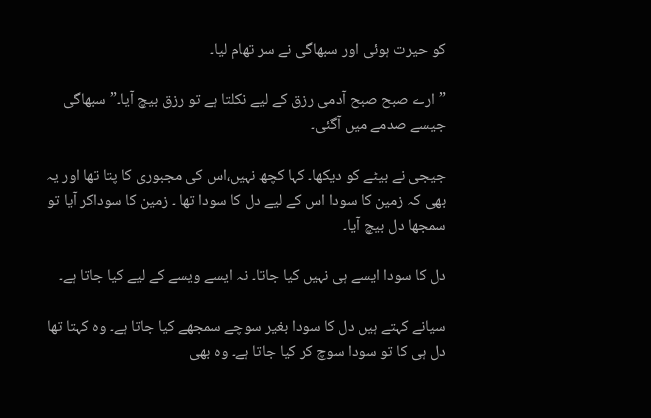کو حیرت ہوئی اور سبھاگی نے سر تھام لیا۔

”ارے صبح صبح آدمی رزق کے لیے نکلتا ہے تو رزق بیچ آیا۔” سبھاگی جیسے صدمے میں آگئی۔

جیجی نے بیٹے کو دیکھا۔ کہا کچھ نہیں،اس کی مجبوری کا پتا تھا اور یہ بھی کہ زمین کا سودا اس کے لیے دل کا سودا تھا ۔ زمین کا سوداکر آیا تو سمجھا دل بیچ آیا۔

دل کا سودا ایسے ہی نہیں کیا جاتا۔ نہ ایسے ویسے کے لیے کیا جاتا ہے۔

سیانے کہتے ہیں دل کا سودا بغیر سوچے سمجھے کیا جاتا ہے۔ وہ کہتا تھا دل ہی کا تو سودا سوچ کر کیا جاتا ہے۔ وہ بھی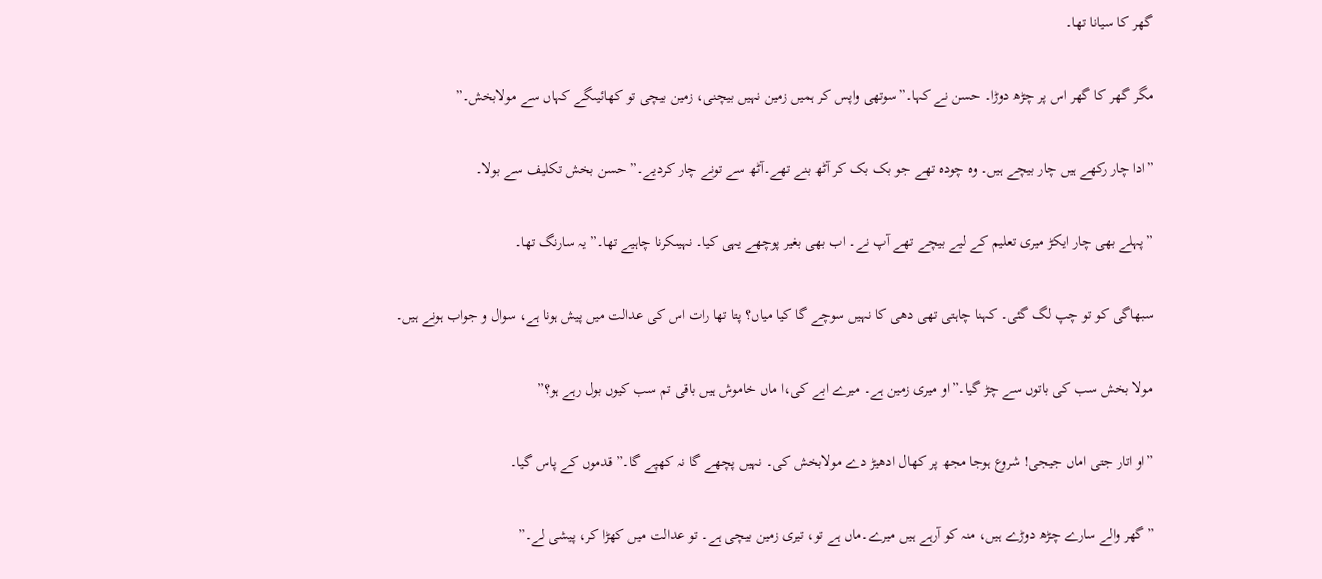گھر کا سیانا تھا۔

مگر گھر کا گھر اس پر چڑھ دوڑا۔ حسن نے کہا۔”سوتھی واپس کر ہمیں زمین نہیں بیچنی، زمین بیچی تو کھائیںگے کہاں سے مولابخش۔”

”ادا چار رکھے ہیں چار بیچے ہیں۔ وہ چودہ تھے جو بک بک کر آٹھ بنے تھے۔آٹھ سے تونے چار کردیے۔” حسن بخش تکلیف سے بولا۔

”پہلے بھی چار ایکڑ میری تعلیم کے لیے بیچے تھے آپ نے۔ اب بھی بغیر پوچھے یہی کیا۔ نہیںکرنا چاہیے تھا۔” یہ سارنگ تھا۔

سبھاگی کو تو چپ لگ گئی۔ کہنا چاہتی تھی دھی کا نہیں سوچے گا کیا میاں؟ پتا تھا رات اس کی عدالت میں پیش ہونا ہے، سوال و جواب ہونے ہیں۔

مولا بخش سب کی باتوں سے چڑ گیا۔”او میری زمین ہے۔ میرے ابے کی،ا ماں خاموش ہیں باقی تم سب کیوں بول رہے ہو؟”

”او اتار جتی اماں جیجی! شروع ہوجا مجھ پر کھال ادھیڑ دے مولابخش کی۔ نہیں پچھے گا نہ کھپے گا۔” قدموں کے پاس گیا۔

”گھر والے سارے چڑھ دوڑے ہیں، منہ کو آرہے ہیں میرے۔ماں ہے تو، تیری زمین بیچی ہے۔ تو عدالت میں کھڑا کر، پیشی لے۔”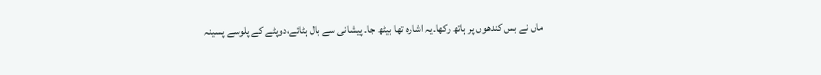ماں نے بس کندھوں پر ہاتھ رکھا۔یہ اشارہ تھا بیٹھ جا۔ پیشانی سے بال ہٹائے،دوپٹے کے پلوسے پسینہ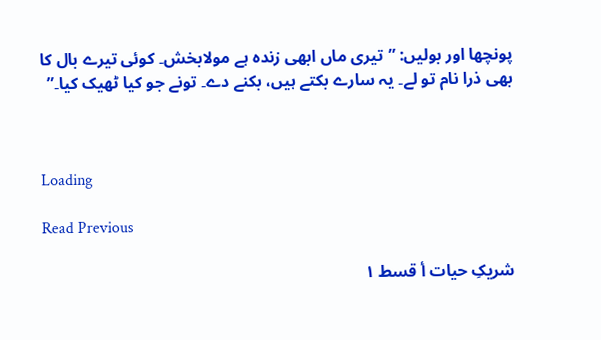پونچھا اور بولیں: ”تیری ماں ابھی زندہ ہے مولابخش۔ کوئی تیرے بال کا بھی ذرا نام تو لے۔ یہ سارے بکتے ہیں، بکنے دے۔ تونے جو کیا ٹھیک کیا۔”



Loading

Read Previous

شریکِ حیات أ قسط ۱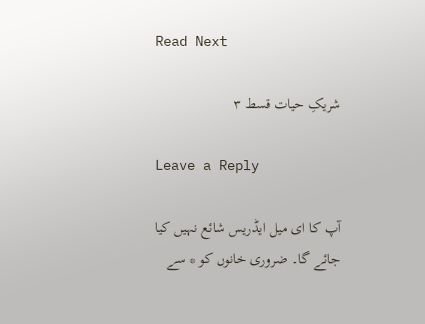Read Next

شریکِ حیات قسط ۳

Leave a Reply

آپ کا ای میل ایڈریس شائع نہیں کیا جائے گا۔ ضروری خانوں کو * سے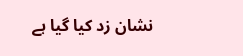نشان زد کیا گیا ہے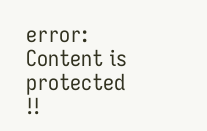error: Content is protected !!